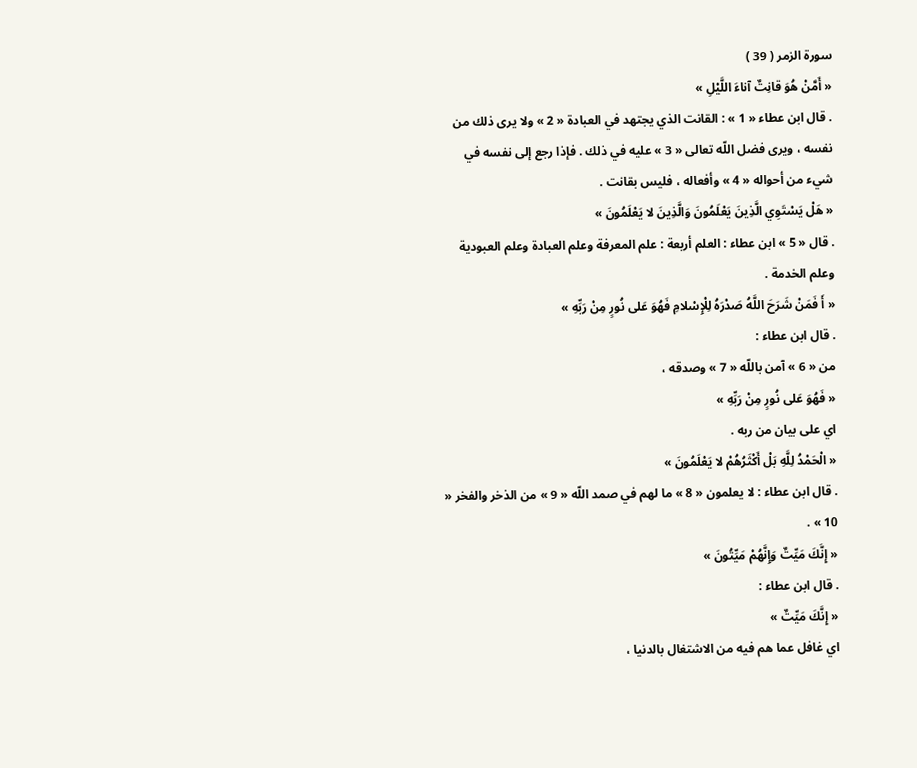سورة الزمر ( 39 )
« أَمَّنْ هُوَ قانِتٌ آناءَ اللَّيْلِ »
. قال ابن عطاء « 1 » : القانت الذي يجتهد في العبادة « 2 » ولا يرى ذلك من نفسه ، ويرى فضل اللّه تعالى « 3 » عليه في ذلك . فإذا رجع إلى نفسه في شيء من أحواله « 4 » وأفعاله ، فليس بقانت .
« هَلْ يَسْتَوِي الَّذِينَ يَعْلَمُونَ وَالَّذِينَ لا يَعْلَمُونَ »
. قال « 5 » ابن عطاء : العلم أربعة : علم المعرفة وعلم العبادة وعلم العبودية وعلم الخدمة .
« أَ فَمَنْ شَرَحَ اللَّهُ صَدْرَهُ لِلْإِسْلامِ فَهُوَ عَلى نُورٍ مِنْ رَبِّهِ »
. قال ابن عطاء :
من « 6 » آمن باللّه « 7 » وصدقه ،
« فَهُوَ عَلى نُورٍ مِنْ رَبِّهِ »
اي على بيان من ربه .
« الْحَمْدُ لِلَّهِ بَلْ أَكْثَرُهُمْ لا يَعْلَمُونَ »
. قال ابن عطاء : لا يعلمون « 8 » ما لهم في صمد اللّه « 9 » من الذخر والفخر « 10 » .
« إِنَّكَ مَيِّتٌ وَإِنَّهُمْ مَيِّتُونَ »
. قال ابن عطاء :
« إِنَّكَ مَيِّتٌ »
اي غافل عما هم فيه من الاشتغال بالدنيا ،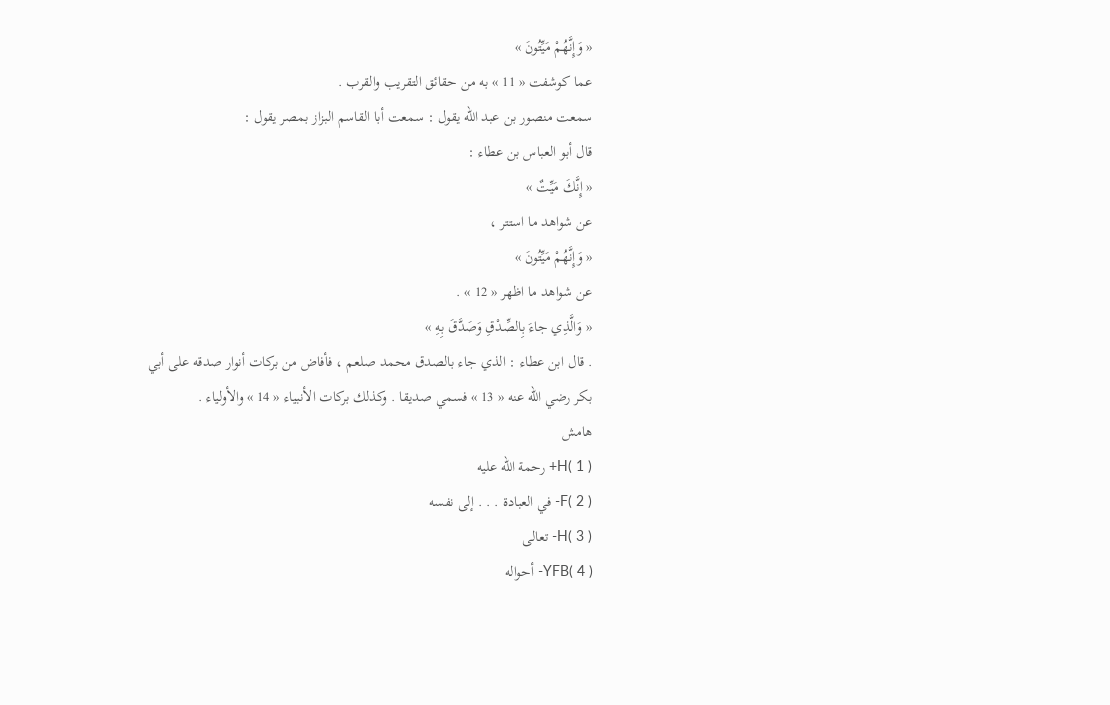« وَإِنَّهُمْ مَيِّتُونَ »
عما كوشفت « 11 » به من حقائق التقريب والقرب .
سمعت منصور بن عبد اللّه يقول : سمعت أبا القاسم البزاز بمصر يقول :
قال أبو العباس بن عطاء :
« إِنَّكَ مَيِّتٌ »
عن شواهد ما استتر ،
« وَإِنَّهُمْ مَيِّتُونَ »
عن شواهد ما اظهر « 12 » .
« وَالَّذِي جاءَ بِالصِّدْقِ وَصَدَّقَ بِهِ »
. قال ابن عطاء : الذي جاء بالصدق محمد صلعم ، فأفاض من بركات أنوار صدقه على أبي بكر رضي اللّه عنه « 13 » فسمي صديقا . وكذلك بركات الأنبياء « 14 » والأولياء .
هامش
( 1 )H+ رحمة اللّه عليه
( 2 )F- في العبادة . . . إلى نفسه
( 3 )H- تعالى
( 4 )YFB- أحواله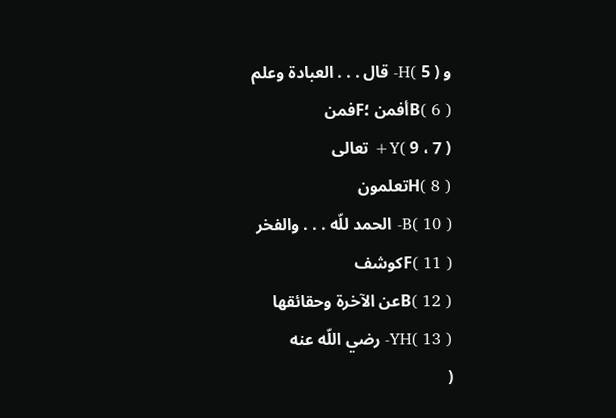و ( 5 )H- قال . . . العبادة وعلم
( 6 )Bأفمن ؛Fفمن
( 7 ، 9 )Y+ تعالى
( 8 )Hتعلمون
( 10 )B- الحمد للّه . . . والفخر
( 11 )Fكوشف
( 12 )Bعن الآخرة وحقائقها
( 13 )YH- رضي اللّه عنه
(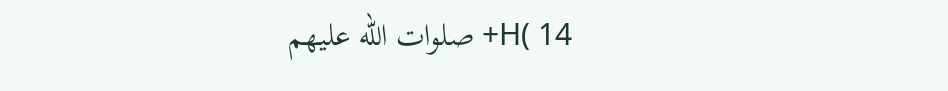14 )H+ صلوات اللّه عليهم